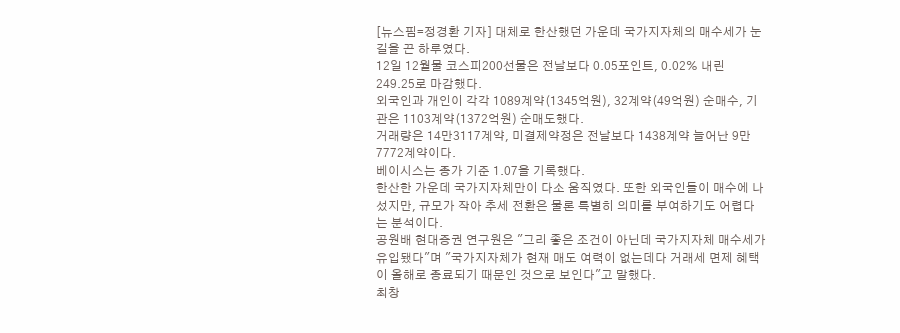[뉴스핌=정경환 기자] 대체로 한산했던 가운데 국가지자체의 매수세가 눈길을 끈 하루였다.
12일 12월물 코스피200선물은 전날보다 0.05포인트, 0.02% 내린 249.25로 마감했다.
외국인과 개인이 각각 1089계약(1345억원), 32계약(49억원) 순매수, 기관은 1103계약(1372억원) 순매도했다.
거래량은 14만3117계약, 미결제약정은 전날보다 1438계약 늘어난 9만7772계약이다.
베이시스는 종가 기준 1.07을 기록했다.
한산한 가운데 국가지자체만이 다소 움직였다. 또한 외국인들이 매수에 나섰지만, 규모가 작아 추세 전환은 물론 특별히 의미를 부여하기도 어렵다는 분석이다.
공원배 현대증권 연구원은 "그리 좋은 조건이 아닌데 국가지자체 매수세가 유입됐다"며 "국가지자체가 현재 매도 여력이 없는데다 거래세 면제 혜택이 올해로 종료되기 때문인 것으로 보인다"고 말했다.
최창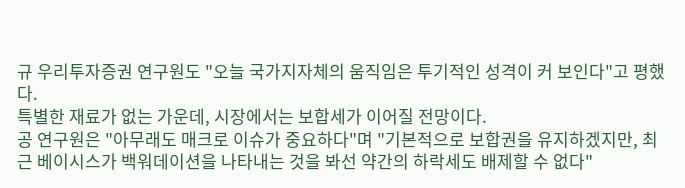규 우리투자증권 연구원도 "오늘 국가지자체의 움직임은 투기적인 성격이 커 보인다"고 평했다.
특별한 재료가 없는 가운데, 시장에서는 보합세가 이어질 전망이다.
공 연구원은 "아무래도 매크로 이슈가 중요하다"며 "기본적으로 보합권을 유지하겠지만, 최근 베이시스가 백워데이션을 나타내는 것을 봐선 약간의 하락세도 배제할 수 없다"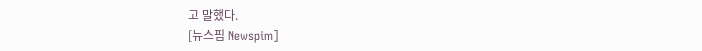고 말했다.
[뉴스핌 Newspim]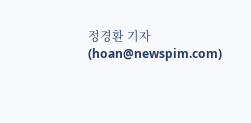정경환 기자 (hoan@newspim.com)